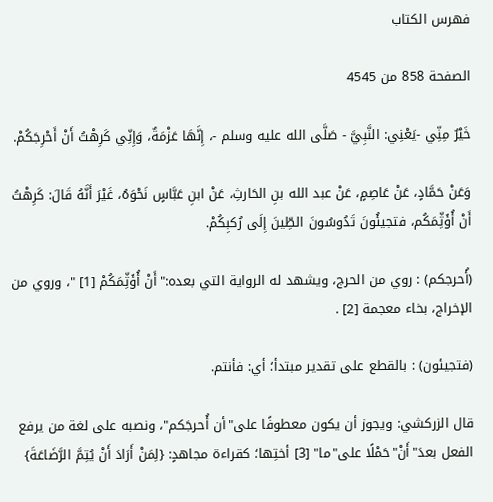فهرس الكتاب

الصفحة 858 من 4545

خَيْرٌ مِنِّي -يَعْنِي: النَّبِيَّ - صَلَّى الله عليه وسلم -، إِنَّهَا عَزْمَةٌ، وَإِنِّي كَرِهْتُ أَنْ أَحْرِجَكُمْ.

وَعَنْ حَمَّادٍ، عَنْ عَاصِمٍ، عَنْ عبد الله بنِ الحَارثِ، عَنْ ابنِ عَبَّاسٍ نَحْوَهُ، غَيْرَ أَنَّهُ قَالَ: كَرِهْتُ أَنْ أُؤَثِّمَكُم، فتجيئُونَ تَدُوسُونَ الطِّينَ إِلَى رُكبِكُمْ.

(أُحرجكم) : روي من الحرج، ويشهد له الرواية التي بعده:"أَنْ أُؤَثِّمَكُمْ [1] "، وروي من الإخراج، بخاء معجمة [2] .

(فتجيئون) : بالقطع على تقدير مبتدأ؛ أي: فأنتم.

قال الزركشي: ويجوز أن يكون معطوفًا على"أن أُحرجَكم"، ونصبه على لغة من يرفع الفعل بعدَ"أَنْ"حَمْلًا على"ما" [3] أختِها؛ كقراءة مجاهدٍ: {لِمَنْ أَرَادَ أَنْ يُتِمَّ الرَّضَاعَةَ}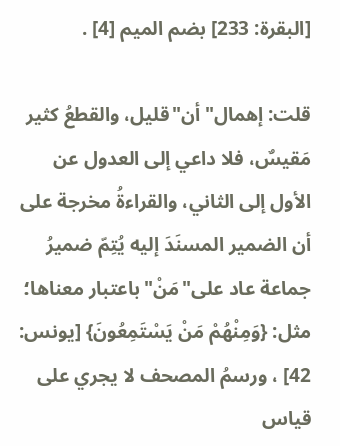[البقرة: 233] بضم الميم [4] .

قلت: إهمال"أن"قليل، والقطعُ كثير مَقيسٌ، فلا داعي إلى العدول عن الأول إلى الثاني، والقراءةُ مخرجة على أن الضمير المسنَدَ إليه يُتِمّ ضميرُ جماعة عاد على"مَنْ"باعتبار معناها؛ مثل: {وَمِنْهُمْ مَنْ يَسْتَمِعُونَ} [يونس: 42] ، ورسمُ المصحف لا يجري على قياس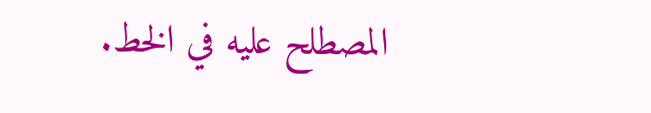المصطلح عليه في الخط.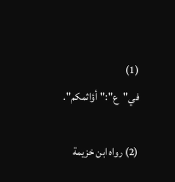(1) في"ع":"أؤاثمكم".

(2) رواه ابن خزيمة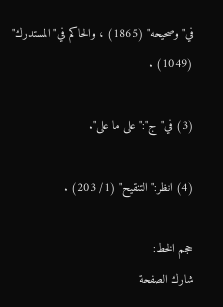في"وصحيحه" (1865) ، والحاكم في"المستدرك" (1049) .

(3) في"ج":"على ما على".

(4) انظر:"التنقيح" (1/ 203) .

حجم الخط:
شارك الصفحة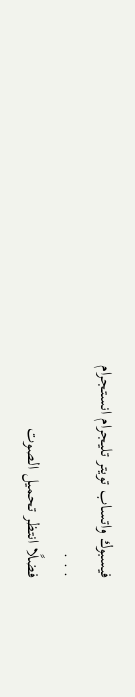فيسبوك واتساب تويتر تليجرام انستجرام
. . .
فضلًا انتظر تحميل الصوت